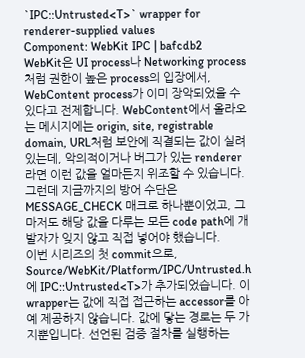`IPC::Untrusted<T>` wrapper for renderer-supplied values
Component: WebKit IPC | bafcdb2
WebKit은 UI process나 Networking process처럼 권한이 높은 process의 입장에서, WebContent process가 이미 장악되었을 수 있다고 전제합니다. WebContent에서 올라오는 메시지에는 origin, site, registrable domain, URL처럼 보안에 직결되는 값이 실려 있는데, 악의적이거나 버그가 있는 renderer라면 이런 값을 얼마든지 위조할 수 있습니다. 그런데 지금까지의 방어 수단은 MESSAGE_CHECK 매크로 하나뿐이었고, 그마저도 해당 값을 다루는 모든 code path에 개발자가 잊지 않고 직접 넣어야 했습니다.
이번 시리즈의 첫 commit으로, Source/WebKit/Platform/IPC/Untrusted.h에 IPC::Untrusted<T>가 추가되었습니다. 이 wrapper는 값에 직접 접근하는 accessor를 아예 제공하지 않습니다. 값에 닿는 경로는 두 가지뿐입니다. 선언된 검증 절차를 실행하는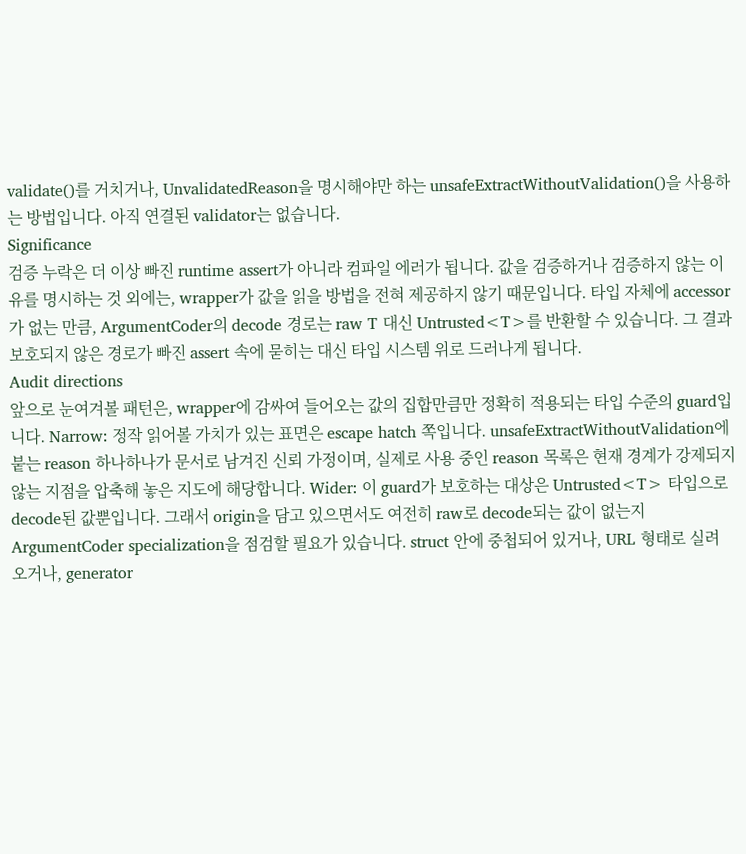validate()를 거치거나, UnvalidatedReason을 명시해야만 하는 unsafeExtractWithoutValidation()을 사용하는 방법입니다. 아직 연결된 validator는 없습니다.
Significance
검증 누락은 더 이상 빠진 runtime assert가 아니라 컴파일 에러가 됩니다. 값을 검증하거나 검증하지 않는 이유를 명시하는 것 외에는, wrapper가 값을 읽을 방법을 전혀 제공하지 않기 때문입니다. 타입 자체에 accessor가 없는 만큼, ArgumentCoder의 decode 경로는 raw T 대신 Untrusted<T>를 반환할 수 있습니다. 그 결과 보호되지 않은 경로가 빠진 assert 속에 묻히는 대신 타입 시스템 위로 드러나게 됩니다.
Audit directions
앞으로 눈여겨볼 패턴은, wrapper에 감싸여 들어오는 값의 집합만큼만 정확히 적용되는 타입 수준의 guard입니다. Narrow: 정작 읽어볼 가치가 있는 표면은 escape hatch 쪽입니다. unsafeExtractWithoutValidation에 붙는 reason 하나하나가 문서로 남겨진 신뢰 가정이며, 실제로 사용 중인 reason 목록은 현재 경계가 강제되지 않는 지점을 압축해 놓은 지도에 해당합니다. Wider: 이 guard가 보호하는 대상은 Untrusted<T> 타입으로 decode된 값뿐입니다. 그래서 origin을 담고 있으면서도 여전히 raw로 decode되는 값이 없는지 ArgumentCoder specialization을 점검할 필요가 있습니다. struct 안에 중첩되어 있거나, URL 형태로 실려 오거나, generator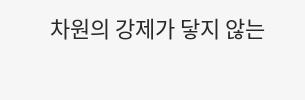차원의 강제가 닿지 않는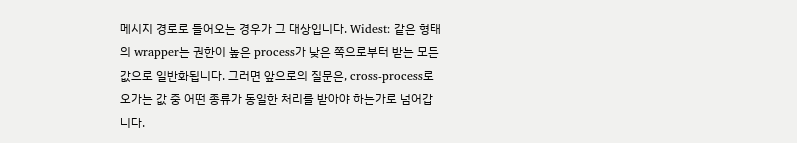메시지 경로로 들어오는 경우가 그 대상입니다. Widest: 같은 형태의 wrapper는 권한이 높은 process가 낮은 쪽으로부터 받는 모든 값으로 일반화됩니다. 그러면 앞으로의 질문은, cross-process로 오가는 값 중 어떤 종류가 동일한 처리를 받아야 하는가로 넘어갑니다.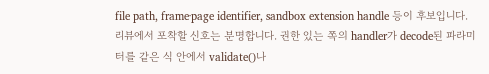file path, frame·page identifier, sandbox extension handle 등이 후보입니다. 리뷰에서 포착할 신호는 분명합니다. 권한 있는 쪽의 handler가 decode된 파라미터를 같은 식 안에서 validate()나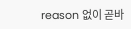reason 없이 곧바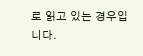로 읽고 있는 경우입니다.